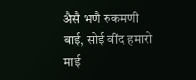अैसै भणै रुकमणी बाई, सोई वींद हमारो माई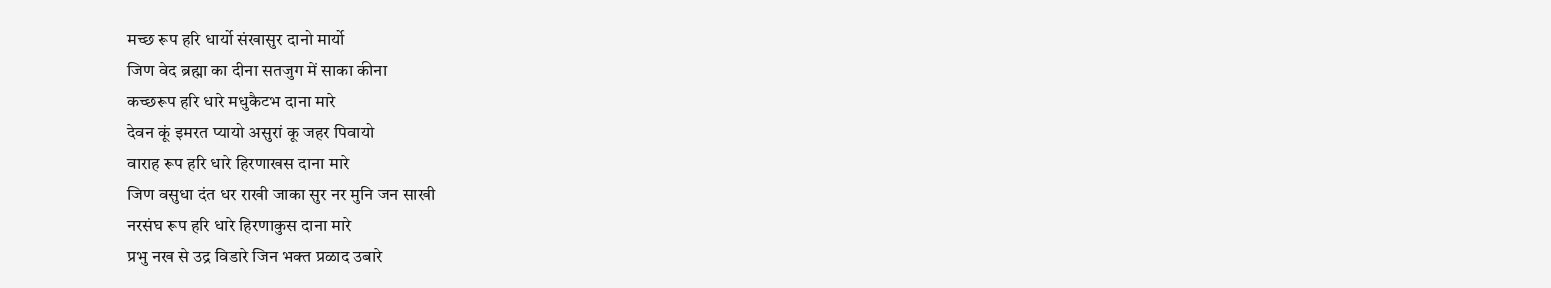मच्छ रूप हरि धार्यो संखासुर दानो मार्यो
जिण वेद ब्रह्मा का दीना सतजुग में साका कीना
कच्छरूप हरि धारे मधुकैटभ दाना मारे
देवन कूं इमरत प्यायो असुरां कू जहर पिवायो
वाराह रूप हरि धारे हिरणाखस दाना मारे
जिण वसुधा दंत धर राखी जाका सुर नर मुनि जन साखी
नरसंघ रूप हरि धारे हिरणाकुस दाना मारे
प्रभु नख से उद्र विडारे जिन भक्त प्रळाद उबारे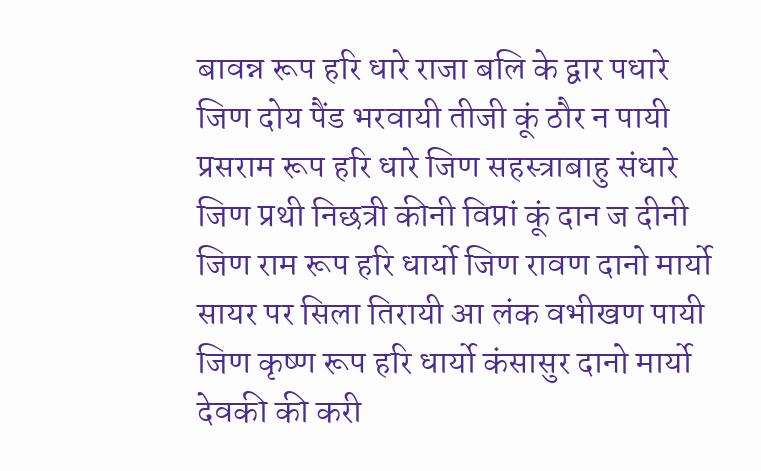बावन्न रूप हरि धारे राजा बलि के द्वार पधारे
जिण दोय पैंड भरवायी तीजी कूं ठौर न पायी
प्रसराम रूप हरि धारे जिण सहस्त्राबाहु संधारे
जिण प्रथी निछत्री कीनी विप्रां कूं दान ज दीनी
जिण राम रूप हरि धार्यो जिण रावण दानो मार्यो
सायर पर सिला तिरायी आ लंक वभीखण पायी
जिण कृष्ण रूप हरि धार्यो कंसासुर दानो मार्यो
देवकी की करी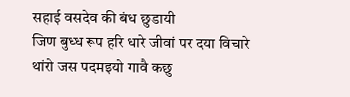सहाई वसदेव की बंध छुडायी
जिण बुध्ध रूप हरि धारे जीवां पर दया विचारे
थांरो जस पदमइयो गावै कछु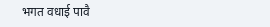भगत वधाई पावै